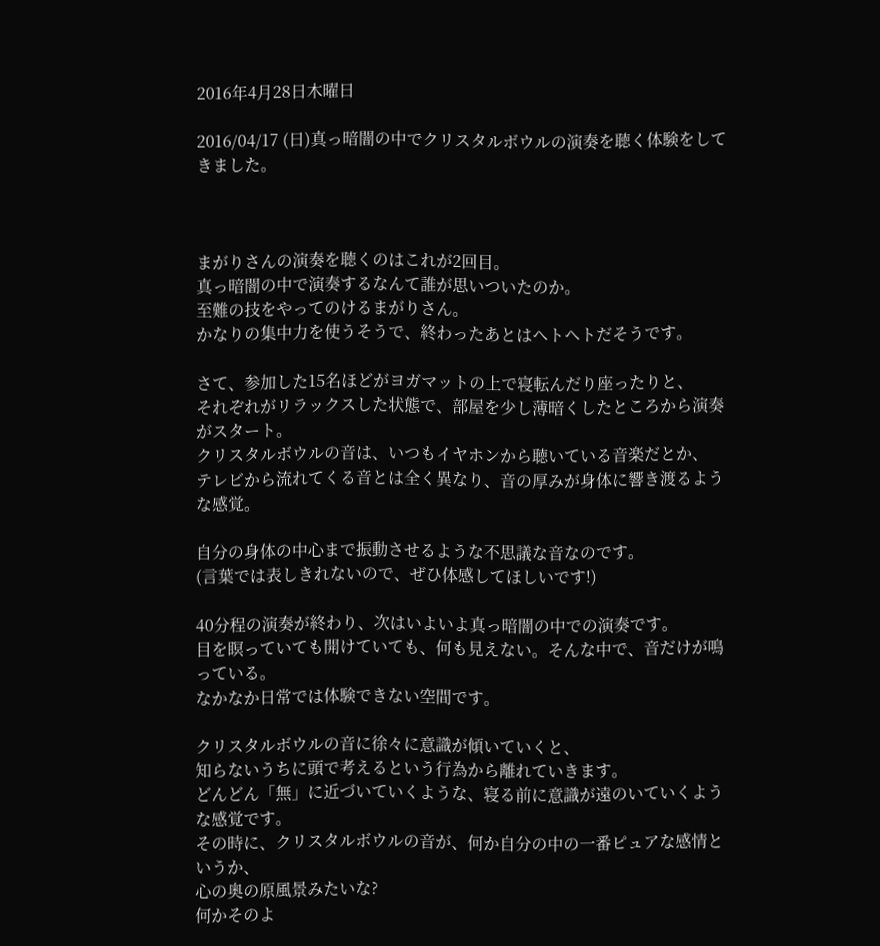2016年4月28日木曜日

2016/04/17 (日)真っ暗闇の中でクリスタルボウルの演奏を聴く体験をしてきました。



まがりさんの演奏を聴くのはこれが2回目。
真っ暗闇の中で演奏するなんて誰が思いついたのか。
至難の技をやってのけるまがりさん。
かなりの集中力を使うそうで、終わったあとはヘトヘトだそうです。

さて、参加した15名ほどがヨガマットの上で寝転んだり座ったりと、
それぞれがリラックスした状態で、部屋を少し薄暗くしたところから演奏がスタート。
クリスタルボウルの音は、いつもイヤホンから聴いている音楽だとか、
テレビから流れてくる音とは全く異なり、音の厚みが身体に響き渡るような感覚。

自分の身体の中心まで振動させるような不思議な音なのです。
(言葉では表しきれないので、ぜひ体感してほしいです!)

40分程の演奏が終わり、次はいよいよ真っ暗闇の中での演奏です。
目を瞑っていても開けていても、何も見えない。そんな中で、音だけが鳴っている。
なかなか日常では体験できない空間です。

クリスタルボウルの音に徐々に意識が傾いていくと、
知らないうちに頭で考えるという行為から離れていきます。
どんどん「無」に近づいていくような、寝る前に意識が遠のいていくような感覚です。
その時に、クリスタルボウルの音が、何か自分の中の一番ピュアな感情というか、
心の奥の原風景みたいな?
何かそのよ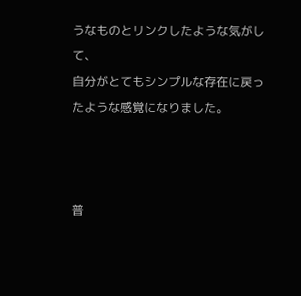うなものとリンクしたような気がして、
自分がとてもシンプルな存在に戻ったような感覚になりました。



普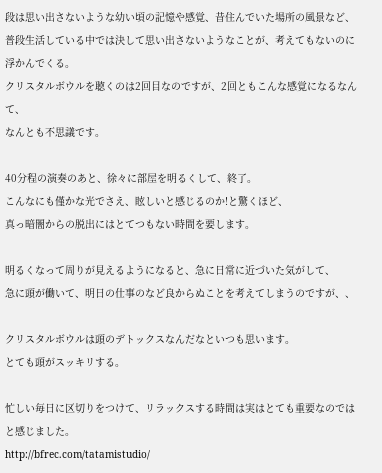段は思い出さないような幼い頃の記憶や感覚、昔住んでいた場所の風景など、
普段生活している中では決して思い出さないようなことが、考えてもないのに浮かんでくる。
クリスタルボウルを聴くのは2回目なのですが、2回ともこんな感覚になるなんて、
なんとも不思議です。

40分程の演奏のあと、徐々に部屋を明るくして、終了。
こんなにも僅かな光でさえ、眩しいと感じるのか!と驚くほど、
真っ暗闇からの脱出にはとてつもない時間を要します。

明るくなって周りが見えるようになると、急に日常に近づいた気がして、
急に頭が働いて、明日の仕事のなど良からぬことを考えてしまうのですが、、

クリスタルボウルは頭のデトックスなんだなといつも思います。
とても頭がスッキリする。

忙しい毎日に区切りをつけて、リラックスする時間は実はとても重要なのではと感じました。
http://bfrec.com/tatamistudio/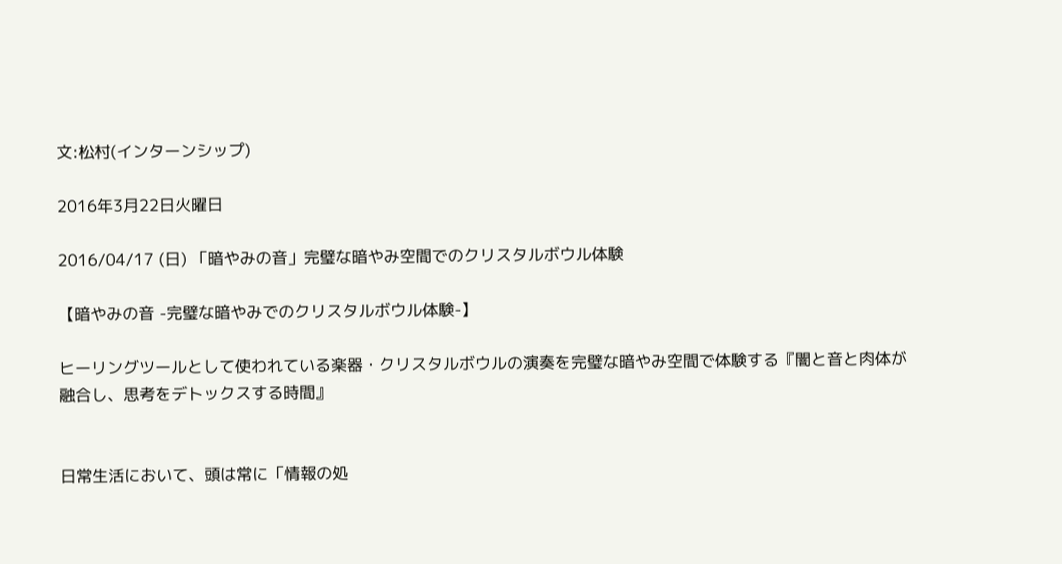文:松村(インターンシップ)

2016年3月22日火曜日

2016/04/17 (日) 「暗やみの音」完璧な暗やみ空間でのクリスタルボウル体験

【暗やみの音 -完璧な暗やみでのクリスタルボウル体験-】

ヒーリングツールとして使われている楽器・クリスタルボウルの演奏を完璧な暗やみ空間で体験する『闇と音と肉体が融合し、思考をデトックスする時間』


日常生活において、頭は常に「情報の処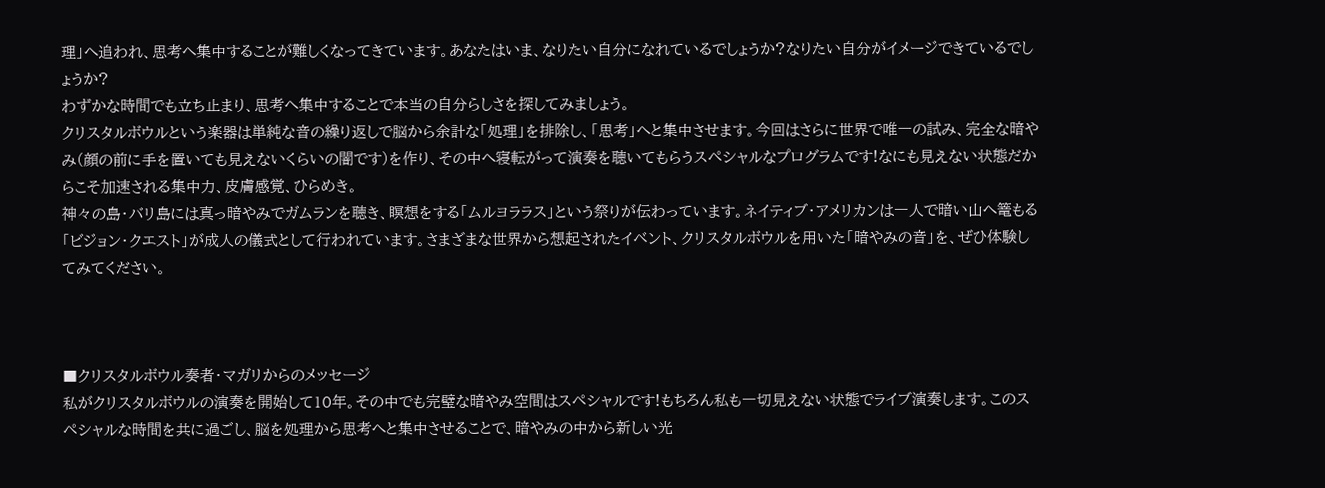理」へ追われ、思考へ集中することが難しくなってきています。あなたはいま、なりたい自分になれているでしょうか?なりたい自分がイメージできているでしょうか?
わずかな時間でも立ち止まり、思考へ集中することで本当の自分らしさを探してみましょう。
クリスタルボウルという楽器は単純な音の繰り返しで脳から余計な「処理」を排除し、「思考」へと集中させます。今回はさらに世界で唯一の試み、完全な暗やみ(顔の前に手を置いても見えないくらいの闇です)を作り、その中へ寝転がって演奏を聴いてもらうスペシャルなプログラムです!なにも見えない状態だからこそ加速される集中力、皮膚感覚、ひらめき。
神々の島・バリ島には真っ暗やみでガムランを聴き、瞑想をする「ムルヨララス」という祭りが伝わっています。ネイティブ・アメリカンは一人で暗い山へ篭もる「ビジョン・クエスト」が成人の儀式として行われています。さまざまな世界から想起されたイベント、クリスタルボウルを用いた「暗やみの音」を、ぜひ体験してみてください。



■クリスタルボウル奏者・マガリからのメッセージ
私がクリスタルボウルの演奏を開始して10年。その中でも完璧な暗やみ空間はスペシャルです!もちろん私も一切見えない状態でライブ演奏します。このスペシャルな時間を共に過ごし、脳を処理から思考へと集中させることで、暗やみの中から新しい光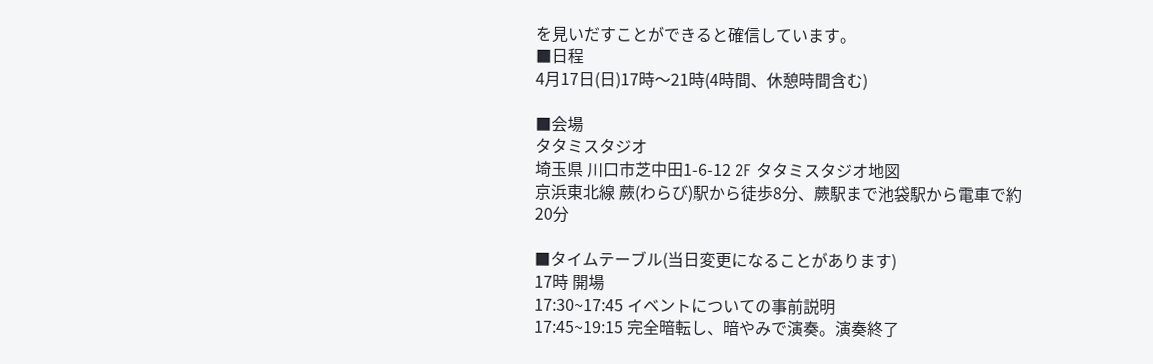を見いだすことができると確信しています。
■日程
4月17日(日)17時〜21時(4時間、休憩時間含む)

■会場
タタミスタジオ
埼玉県 川口市芝中田1-6-12 2F タタミスタジオ地図
京浜東北線 蕨(わらび)駅から徒歩8分、蕨駅まで池袋駅から電車で約20分

■タイムテーブル(当日変更になることがあります)
17時 開場
17:30~17:45 イベントについての事前説明
17:45~19:15 完全暗転し、暗やみで演奏。演奏終了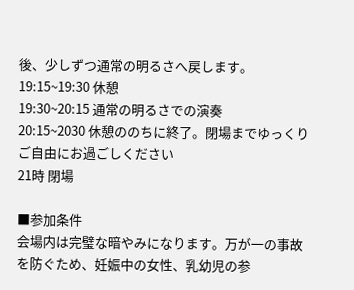後、少しずつ通常の明るさへ戻します。
19:15~19:30 休憩
19:30~20:15 通常の明るさでの演奏
20:15~2030 休憩ののちに終了。閉場までゆっくりご自由にお過ごしください
21時 閉場

■参加条件
会場内は完璧な暗やみになります。万が一の事故を防ぐため、妊娠中の女性、乳幼児の参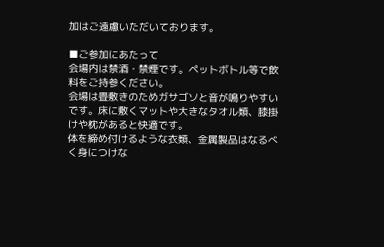加はご遠慮いただいております。

■ご参加にあたって
会場内は禁酒・禁煙です。ペットボトル等で飲料をご持参ください。
会場は畳敷きのためガサゴソと音が鳴りやすいです。床に敷くマットや大きなタオル類、膝掛けや枕があると快適です。
体を締め付けるような衣類、金属製品はなるべく身につけな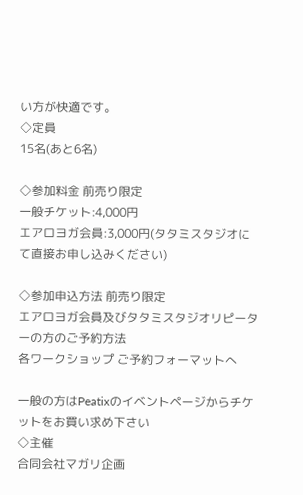い方が快適です。
◇定員
15名(あと6名)

◇参加料金 前売り限定
一般チケット:4,000円
エアロヨガ会員:3,000円(タタミスタジオにて直接お申し込みください)

◇参加申込方法 前売り限定
エアロヨガ会員及びタタミスタジオリピーターの方のご予約方法
各ワークショップ ご予約フォーマットへ

一般の方はPeatixのイベントページからチケットをお買い求め下さい
◇主催
合同会社マガリ企画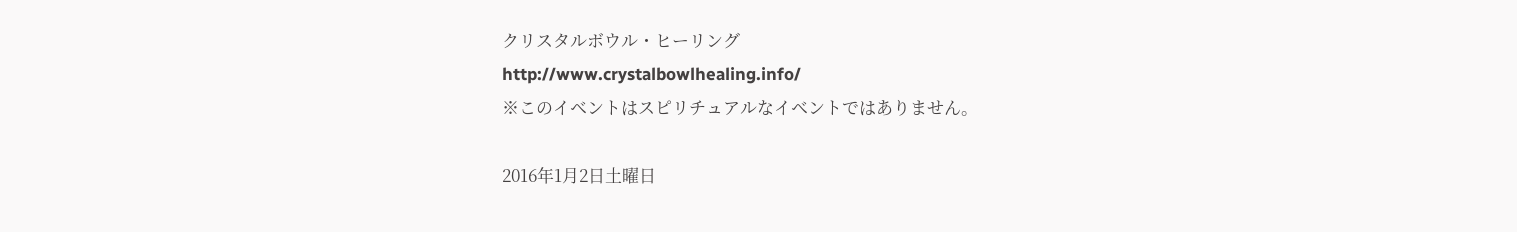クリスタルボウル・ヒーリング
http://www.crystalbowlhealing.info/
※このイベントはスピリチュアルなイベントではありません。

2016年1月2日土曜日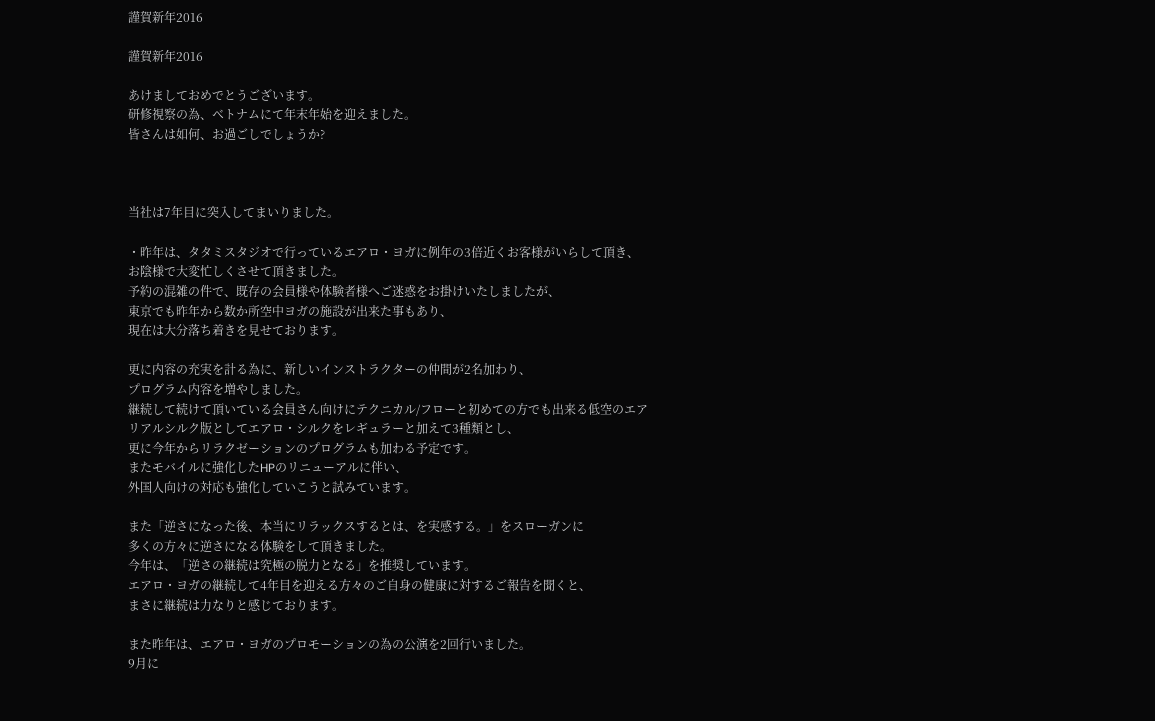謹賀新年2016

謹賀新年2016

あけましておめでとうございます。
研修視察の為、ベトナムにて年末年始を迎えました。
皆さんは如何、お過ごしでしょうか?



当社は7年目に突入してまいりました。

・昨年は、タタミスタジオで行っているエアロ・ヨガに例年の3倍近くお客様がいらして頂き、
お陰様で大変忙しくさせて頂きました。
予約の混雑の件で、既存の会員様や体験者様へご迷惑をお掛けいたしましたが、
東京でも昨年から数か所空中ヨガの施設が出来た事もあり、
現在は大分落ち着きを見せております。

更に内容の充実を計る為に、新しいインストラクターの仲間が2名加わり、
プログラム内容を増やしました。
継続して続けて頂いている会員さん向けにテクニカル/フローと初めての方でも出来る低空のエアリアルシルク版としてエアロ・シルクをレギュラーと加えて3種類とし、
更に今年からリラクゼーションのプログラムも加わる予定です。
またモバイルに強化したHPのリニューアルに伴い、
外国人向けの対応も強化していこうと試みています。

また「逆さになった後、本当にリラックスするとは、を実感する。」をスローガンに
多くの方々に逆さになる体験をして頂きました。
今年は、「逆さの継続は究極の脱力となる」を推奨しています。
エアロ・ヨガの継続して4年目を迎える方々のご自身の健康に対するご報告を聞くと、
まさに継続は力なりと感じております。

また昨年は、エアロ・ヨガのプロモーションの為の公演を2回行いました。
9月に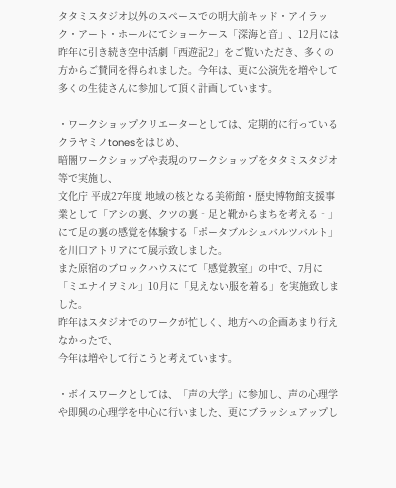タタミスタジオ以外のスペースでの明大前キッド・アイラック・アート・ホールにてショーケース「深海と音」、12月には昨年に引き続き空中活劇「西遊記2」をご覧いただき、多くの方からご賛同を得られました。今年は、更に公演先を増やして多くの生徒さんに参加して頂く計画しています。

・ワークショップクリエーターとしては、定期的に行っているクラヤミノtonesをはじめ、
暗闇ワークショップや表現のワークショップをタタミスタジオ等で実施し、
文化庁 平成27年度 地域の核となる美術館・歴史博物館支援事業として「アシの裏、クツの裏‐足と靴からまちを考える‐」にて足の裏の感覚を体験する「ポータブルシュバルツバルト」を川口アトリアにて展示致しました。
また原宿のブロックハウスにて「感覚教室」の中で、7月に「ミエナイヲミル」10月に「見えない服を着る」を実施致しました。
昨年はスタジオでのワークが忙しく、地方への企画あまり行えなかったで、
今年は増やして行こうと考えています。

・ボイスワークとしては、「声の大学」に参加し、声の心理学や即興の心理学を中心に行いました、更にブラッシュアップし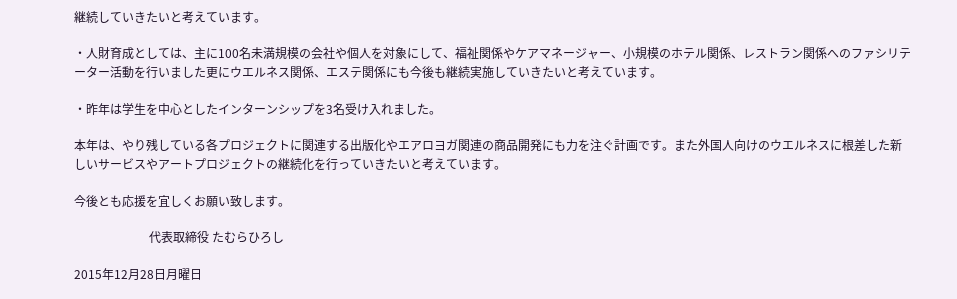継続していきたいと考えています。

・人財育成としては、主に100名未満規模の会社や個人を対象にして、福祉関係やケアマネージャー、小規模のホテル関係、レストラン関係へのファシリテーター活動を行いました更にウエルネス関係、エステ関係にも今後も継続実施していきたいと考えています。

・昨年は学生を中心としたインターンシップを3名受け入れました。

本年は、やり残している各プロジェクトに関連する出版化やエアロヨガ関連の商品開発にも力を注ぐ計画です。また外国人向けのウエルネスに根差した新しいサービスやアートプロジェクトの継続化を行っていきたいと考えています。

今後とも応援を宜しくお願い致します。

                         代表取締役 たむらひろし

2015年12月28日月曜日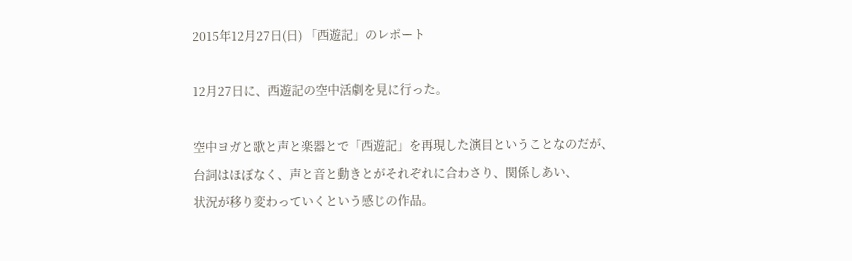2015年12月27日(日) 「西遊記」のレポート

12月27日に、西遊記の空中活劇を見に行った。

空中ヨガと歌と声と楽器とで「西遊記」を再現した演目ということなのだが、
台詞はほぼなく、声と音と動きとがそれぞれに合わさり、関係しあい、
状況が移り変わっていくという感じの作品。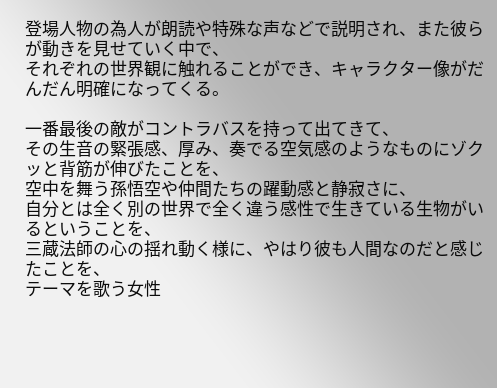登場人物の為人が朗読や特殊な声などで説明され、また彼らが動きを見せていく中で、
それぞれの世界観に触れることができ、キャラクター像がだんだん明確になってくる。

一番最後の敵がコントラバスを持って出てきて、
その生音の緊張感、厚み、奏でる空気感のようなものにゾクッと背筋が伸びたことを、
空中を舞う孫悟空や仲間たちの躍動感と静寂さに、
自分とは全く別の世界で全く違う感性で生きている生物がいるということを、
三蔵法師の心の揺れ動く様に、やはり彼も人間なのだと感じたことを、
テーマを歌う女性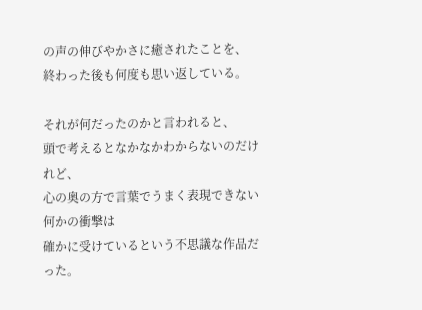の声の伸びやかさに癒されたことを、
終わった後も何度も思い返している。

それが何だったのかと言われると、
頭で考えるとなかなかわからないのだけれど、
心の奥の方で言葉でうまく表現できない何かの衝撃は
確かに受けているという不思議な作品だった。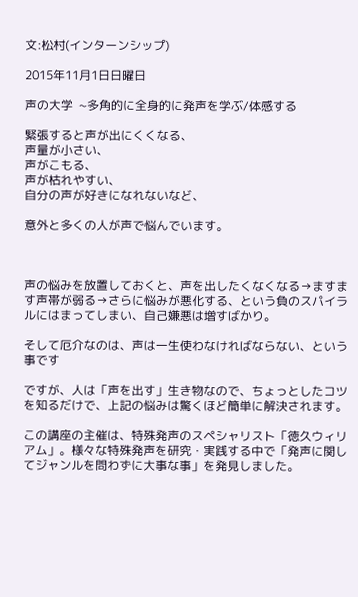文:松村(インターンシップ)

2015年11月1日日曜日

声の大学  ~多角的に全身的に発声を学ぶ/体感する

緊張すると声が出にくくなる、
声量が小さい、
声がこもる、
声が枯れやすい、
自分の声が好きになれないなど、

意外と多くの人が声で悩んでいます。



声の悩みを放置しておくと、声を出したくなくなる→ますます声帯が弱る→さらに悩みが悪化する、という負のスパイラルにはまってしまい、自己嫌悪は増すばかり。

そして厄介なのは、声は一生使わなければならない、という事です

ですが、人は「声を出す」生き物なので、ちょっとしたコツを知るだけで、上記の悩みは驚くほど簡単に解決されます。

この講座の主催は、特殊発声のスペシャリスト「徳久ウィリアム」。様々な特殊発声を研究・実践する中で「発声に関してジャンルを問わずに大事な事」を発見しました。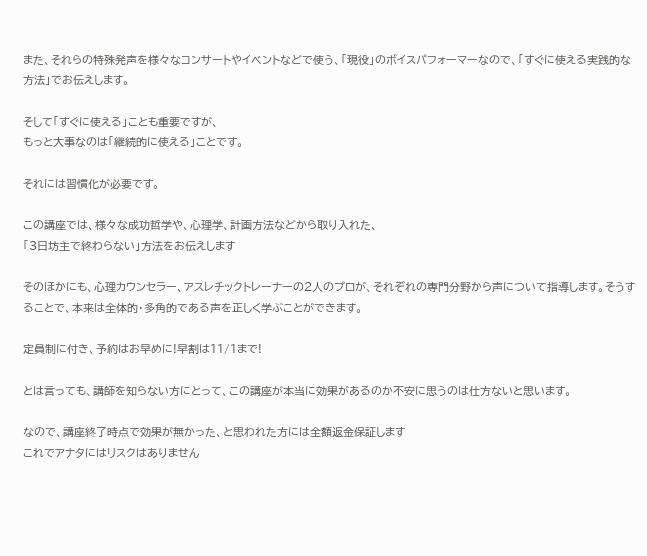また、それらの特殊発声を様々なコンサートやイベントなどで使う、「現役」のボイスパフォーマーなので、「すぐに使える実践的な方法」でお伝えします。

そして「すぐに使える」ことも重要ですが、
もっと大事なのは「継続的に使える」ことです。

それには習慣化が必要です。

この講座では、様々な成功哲学や、心理学、計画方法などから取り入れた、
「3日坊主で終わらない」方法をお伝えします

そのほかにも、心理カウンセラー、アスレチックトレーナーの2人のプロが、それぞれの専門分野から声について指導します。そうすることで、本来は全体的・多角的である声を正しく学ぶことができます。

定員制に付き、予約はお早めに!早割は11/1まで!

とは言っても、講師を知らない方にとって、この講座が本当に効果があるのか不安に思うのは仕方ないと思います。

なので、講座終了時点で効果が無かった、と思われた方には全額返金保証します
これでアナタにはリスクはありません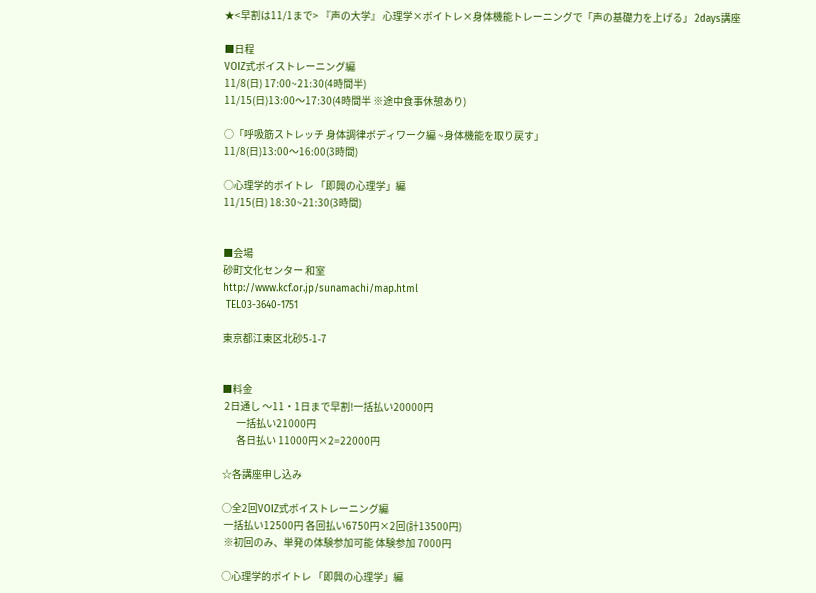★<早割は11/1まで> 『声の大学』 心理学×ボイトレ×身体機能トレーニングで「声の基礎力を上げる」 2days講座

■日程
VOIZ式ボイストレーニング編
11/8(日) 17:00~21:30(4時間半)
11/15(日)13:00〜17:30(4時間半 ※途中食事休憩あり)

○「呼吸筋ストレッチ 身体調律ボディワーク編 ~身体機能を取り戻す」
11/8(日)13:00〜16:00(3時間)

○心理学的ボイトレ 「即興の心理学」編
11/15(日) 18:30~21:30(3時間)


■会場
砂町文化センター 和室
http://www.kcf.or.jp/sunamachi/map.html
 TEL03-3640-1751

東京都江東区北砂5-1-7


■料金
 2日通し 〜11・1日まで早割!一括払い20000円
       一括払い21000円
       各日払い 11000円×2=22000円

☆各講座申し込み

○全2回VOIZ式ボイストレーニング編
 一括払い12500円 各回払い6750円×2回(計13500円)
 ※初回のみ、単発の体験参加可能 体験参加 7000円

○心理学的ボイトレ 「即興の心理学」編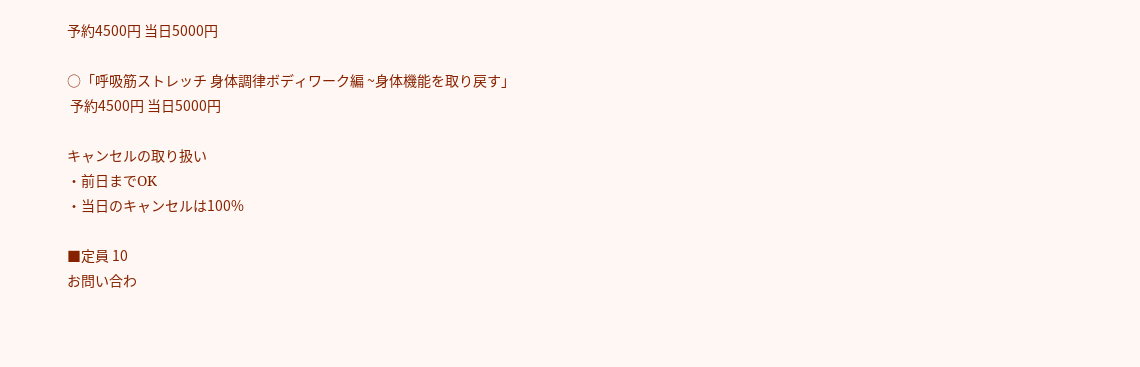予約4500円 当日5000円

○「呼吸筋ストレッチ 身体調律ボディワーク編 ~身体機能を取り戻す」
 予約4500円 当日5000円

キャンセルの取り扱い
・前日までOK
・当日のキャンセルは100%

■定員 10
お問い合わ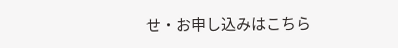せ・お申し込みはこちら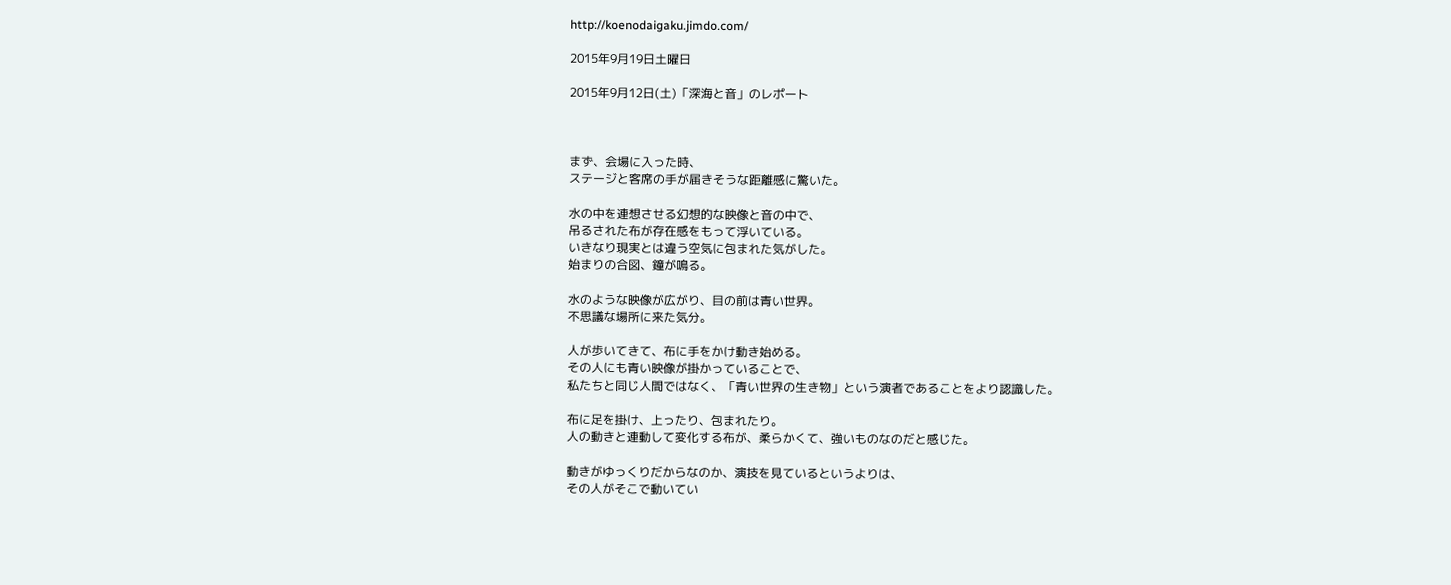http://koenodaigaku.jimdo.com/

2015年9月19日土曜日

2015年9月12日(土)「深海と音」のレポート



まず、会場に入った時、
ステージと客席の手が届きそうな距離感に驚いた。

水の中を連想させる幻想的な映像と音の中で、
吊るされた布が存在感をもって浮いている。
いきなり現実とは違う空気に包まれた気がした。
始まりの合図、鐘が鳴る。

水のような映像が広がり、目の前は青い世界。
不思議な場所に来た気分。

人が歩いてきて、布に手をかけ動き始める。
その人にも青い映像が掛かっていることで、
私たちと同じ人間ではなく、「青い世界の生き物」という演者であることをより認識した。

布に足を掛け、上ったり、包まれたり。
人の動きと連動して変化する布が、柔らかくて、強いものなのだと感じた。

動きがゆっくりだからなのか、演技を見ているというよりは、
その人がそこで動いてい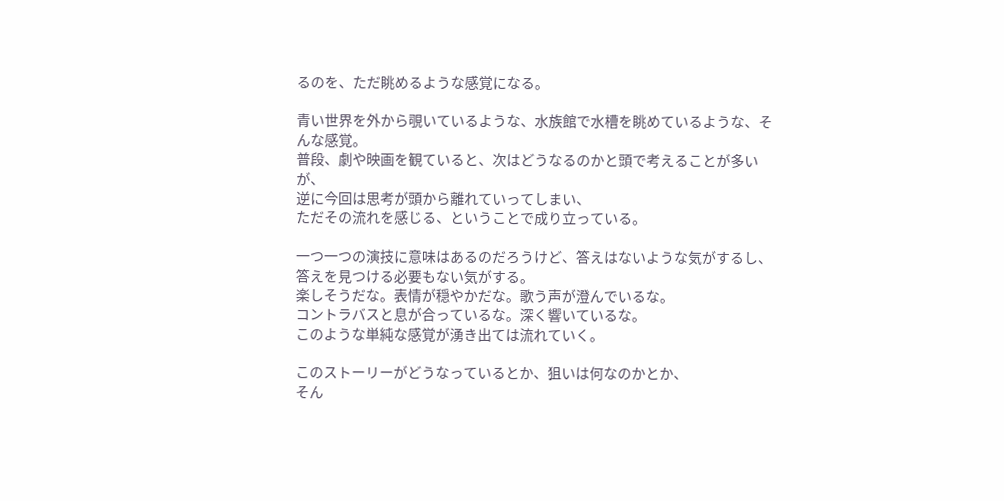るのを、ただ眺めるような感覚になる。

青い世界を外から覗いているような、水族館で水槽を眺めているような、そんな感覚。
普段、劇や映画を観ていると、次はどうなるのかと頭で考えることが多いが、
逆に今回は思考が頭から離れていってしまい、
ただその流れを感じる、ということで成り立っている。

一つ一つの演技に意味はあるのだろうけど、答えはないような気がするし、
答えを見つける必要もない気がする。
楽しそうだな。表情が穏やかだな。歌う声が澄んでいるな。
コントラバスと息が合っているな。深く響いているな。
このような単純な感覚が湧き出ては流れていく。

このストーリーがどうなっているとか、狙いは何なのかとか、
そん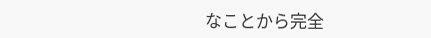なことから完全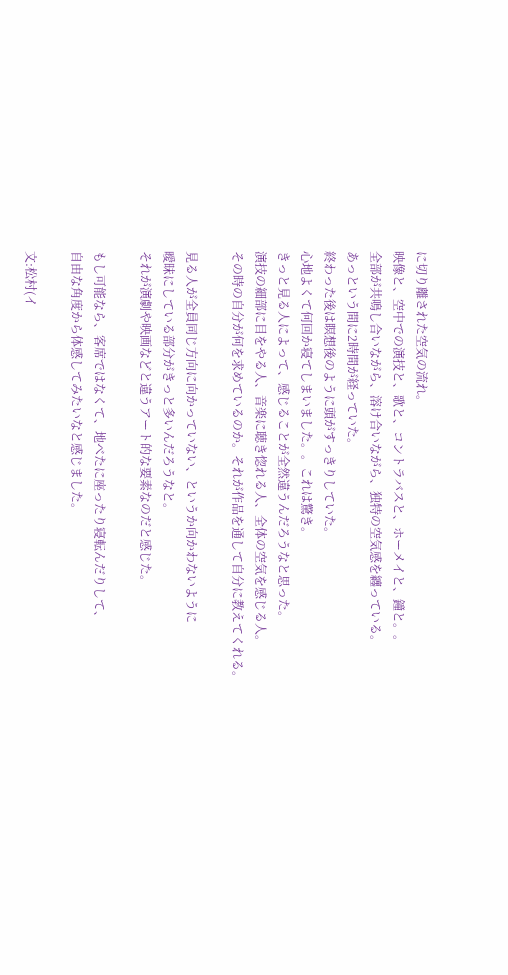に切り離された空気の流れ。
映像と、空中での演技と、歌と、コントラバスと、ホーメイと、鐘と。。
全部が共鳴し合いながら、溶け合いながら、独特の空気感を纏っている。
あっという間に2時間が経っていた。
終わった後は瞑想後のように頭がすっきりしていた。
心地よくて何回か寝てしまいました。。これは驚き。
きっと見る人によって、感じることが全然違うんだろうなと思った。
演技の細部に目をやる人、音楽に聴き惚れる人、全体の空気を感じる人。
その時の自分が何を求めているのか。それが作品を通して自分に教えてくれる。

見る人が全員同じ方向に向かっていない、というか向かわないように
曖昧にしている部分がきっと多いんだろうなと。
それが演劇や映画などと違うアート的な要素なのだと感じた。

もし可能なら、客席ではなくて、地べたに座ったり寝転んだりして、
自由な角度から体感してみたいなと感じました。

文:松村(イ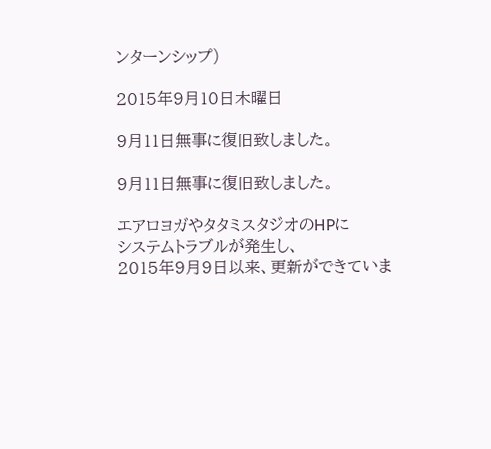ンターンシップ)

2015年9月10日木曜日

9月11日無事に復旧致しました。

9月11日無事に復旧致しました。

エアロヨガやタタミスタジオのHPに
システムトラブルが発生し、
2015年9月9日以来、更新ができていま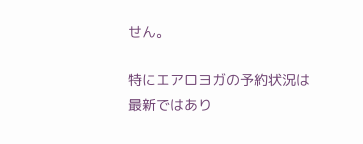せん。

特にエアロヨガの予約状況は
最新ではあり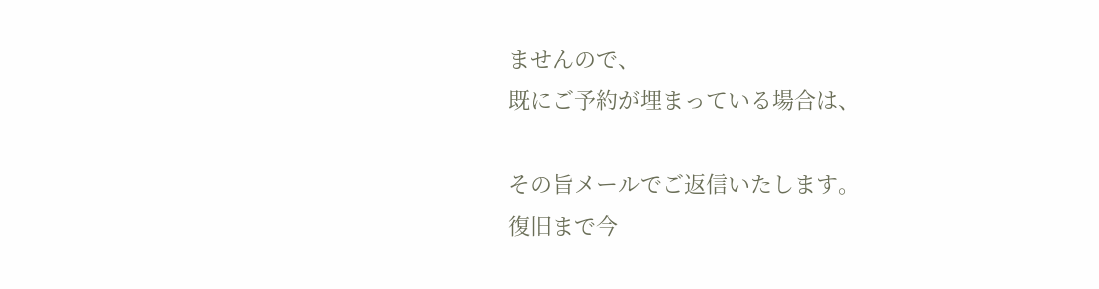ませんので、
既にご予約が埋まっている場合は、

その旨メールでご返信いたします。
復旧まで今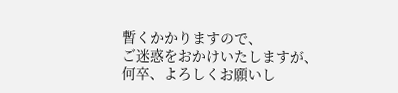暫くかかりますので、
ご迷惑をおかけいたしますが、
何卒、よろしくお願いし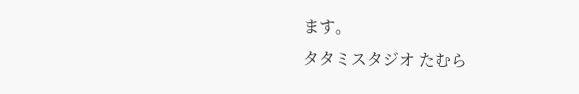ます。
タタミスタジオ たむら